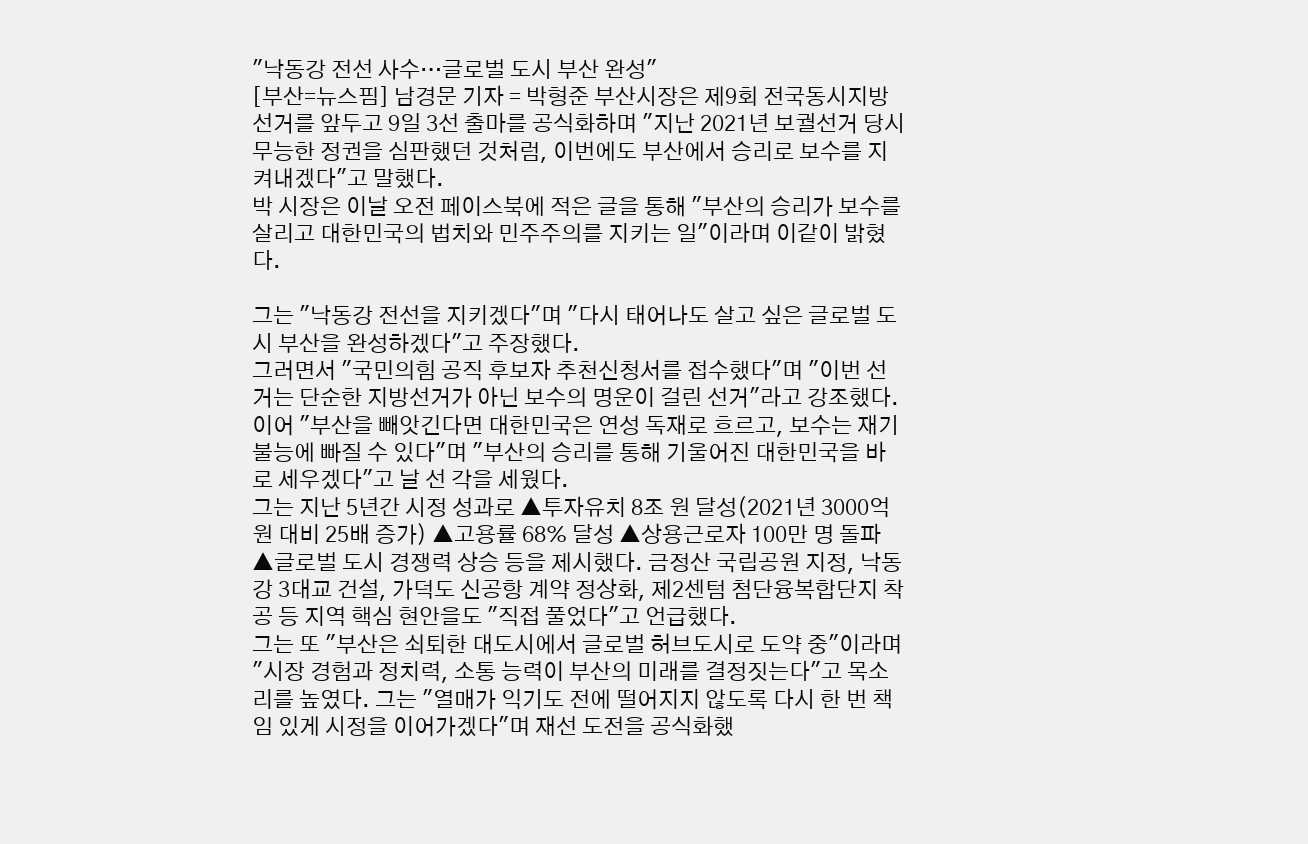"낙동강 전선 사수…글로벌 도시 부산 완성"
[부산=뉴스핌] 남경문 기자 = 박형준 부산시장은 제9회 전국동시지방선거를 앞두고 9일 3선 출마를 공식화하며 "지난 2021년 보궐선거 당시 무능한 정권을 심판했던 것처럼, 이번에도 부산에서 승리로 보수를 지켜내겠다"고 말했다.
박 시장은 이날 오전 페이스북에 적은 글을 통해 "부산의 승리가 보수를 살리고 대한민국의 법치와 민주주의를 지키는 일"이라며 이같이 밝혔다.

그는 "낙동강 전선을 지키겠다"며 "다시 태어나도 살고 싶은 글로벌 도시 부산을 완성하겠다"고 주장했다.
그러면서 "국민의힘 공직 후보자 추천신청서를 접수했다"며 "이번 선거는 단순한 지방선거가 아닌 보수의 명운이 걸린 선거"라고 강조했다.
이어 "부산을 빼앗긴다면 대한민국은 연성 독재로 흐르고, 보수는 재기 불능에 빠질 수 있다"며 "부산의 승리를 통해 기울어진 대한민국을 바로 세우겠다"고 날 선 각을 세웠다.
그는 지난 5년간 시정 성과로 ▲투자유치 8조 원 달성(2021년 3000억 원 대비 25배 증가) ▲고용률 68% 달성 ▲상용근로자 100만 명 돌파 ▲글로벌 도시 경쟁력 상승 등을 제시했다. 금정산 국립공원 지정, 낙동강 3대교 건설, 가덕도 신공항 계약 정상화, 제2센텀 첨단융복합단지 착공 등 지역 핵심 현안을도 "직접 풀었다"고 언급했다.
그는 또 "부산은 쇠퇴한 대도시에서 글로벌 허브도시로 도약 중"이라며 "시장 경험과 정치력, 소통 능력이 부산의 미래를 결정짓는다"고 목소리를 높였다. 그는 "열매가 익기도 전에 떨어지지 않도록 다시 한 번 책임 있게 시정을 이어가겠다"며 재선 도전을 공식화했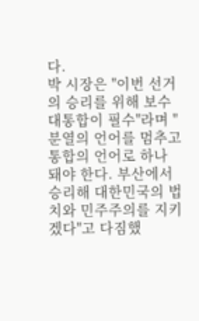다.
박 시장은 "이번 선거의 승리를 위해 보수 대통합이 필수"라며 "분열의 언어를 멈추고 통합의 언어로 하나 돼야 한다. 부산에서 승리해 대한민국의 법치와 민주주의를 지키겠다"고 다짐했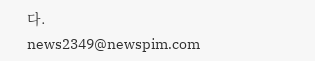다.
news2349@newspim.com